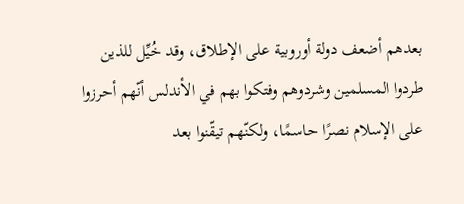بعدهم أضعف دولة أوروبية على الإطلاق، وقد خُيِّل للذين طردوا المسلمين وشردوهم وفتكوا بهم في الأندلس أنّهم أحرزوا على الإسلام نصرًا حاسمًا، ولكنّهم تيقّنوا بعد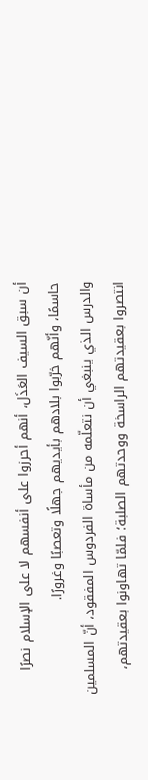أن سبق السيف العَذَل، أنهم أحرزوا على أنفسهم لا على الإسلام نصرًا حاسمًا، وأنّهم خرّبوا بلادهم بأيديهم جهلًا وتعصبًا وغرورًا.
والدرس الذي ينبغي أن نتعلّمه من مأساة الفردوس المفقود، أنّ المسلمين انتصروا بعقيدتهم الراسخة ووحدتهم الصلبة؛ فلمّا تهاونوا بعقيدتهم،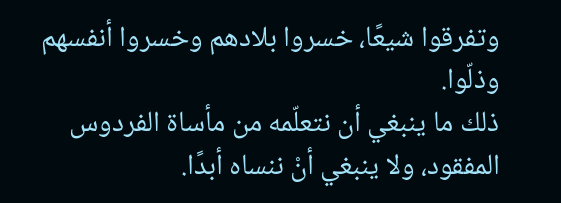وتفرقوا شيعًا، خسروا بلادهم وخسروا أنفسهم وذلّوا.
ذلك ما ينبغي أن نتعلّمه من مأساة الفردوس المفقود، ولا ينبغي أنْ ننساه أبدًا.